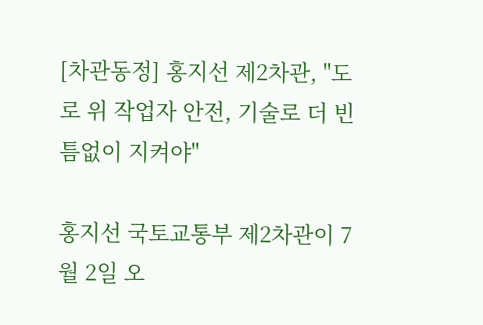[차관동정] 홍지선 제2차관, "도로 위 작업자 안전, 기술로 더 빈틈없이 지켜야"

홍지선 국토교통부 제2차관이 7월 2일 오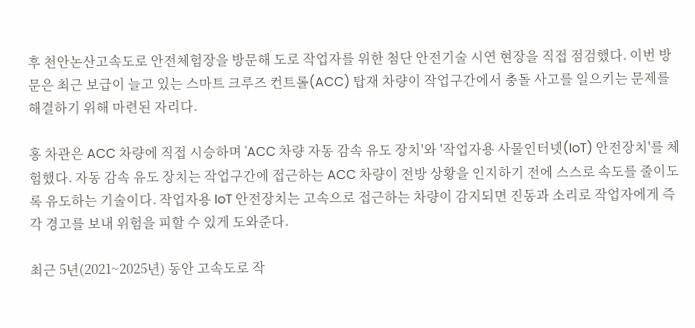후 천안논산고속도로 안전체험장을 방문해 도로 작업자를 위한 첨단 안전기술 시연 현장을 직접 점검했다. 이번 방문은 최근 보급이 늘고 있는 스마트 크루즈 컨트롤(ACC) 탑재 차량이 작업구간에서 충돌 사고를 일으키는 문제를 해결하기 위해 마련된 자리다.

홍 차관은 ACC 차량에 직접 시승하며 'ACC 차량 자동 감속 유도 장치'와 '작업자용 사물인터넷(IoT) 안전장치'를 체험했다. 자동 감속 유도 장치는 작업구간에 접근하는 ACC 차량이 전방 상황을 인지하기 전에 스스로 속도를 줄이도록 유도하는 기술이다. 작업자용 IoT 안전장치는 고속으로 접근하는 차량이 감지되면 진동과 소리로 작업자에게 즉각 경고를 보내 위험을 피할 수 있게 도와준다.

최근 5년(2021~2025년) 동안 고속도로 작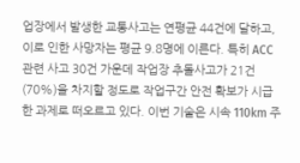업장에서 발생한 교통사고는 연평균 44건에 달하고, 이로 인한 사망자는 평균 9.8명에 이른다. 특히 ACC 관련 사고 30건 가운데 작업장 추돌사고가 21건(70%)을 차지할 정도로 작업구간 안전 확보가 시급한 과제로 떠오르고 있다. 이번 기술은 시속 110km 주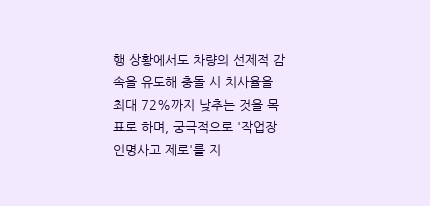행 상황에서도 차량의 선제적 감속을 유도해 충돌 시 치사율을 최대 72%까지 낮추는 것을 목표로 하며, 궁극적으로 '작업장 인명사고 제로'를 지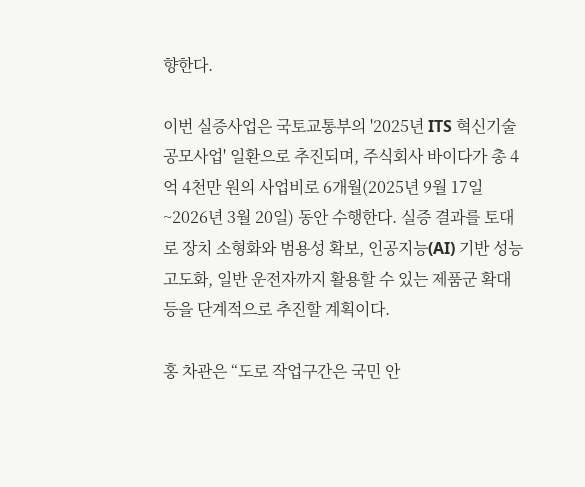향한다.

이번 실증사업은 국토교통부의 '2025년 ITS 혁신기술 공모사업' 일환으로 추진되며, 주식회사 바이다가 총 4억 4천만 원의 사업비로 6개월(2025년 9월 17일~2026년 3월 20일) 동안 수행한다. 실증 결과를 토대로 장치 소형화와 범용성 확보, 인공지능(AI) 기반 성능 고도화, 일반 운전자까지 활용할 수 있는 제품군 확대 등을 단계적으로 추진할 계획이다.

홍 차관은 “도로 작업구간은 국민 안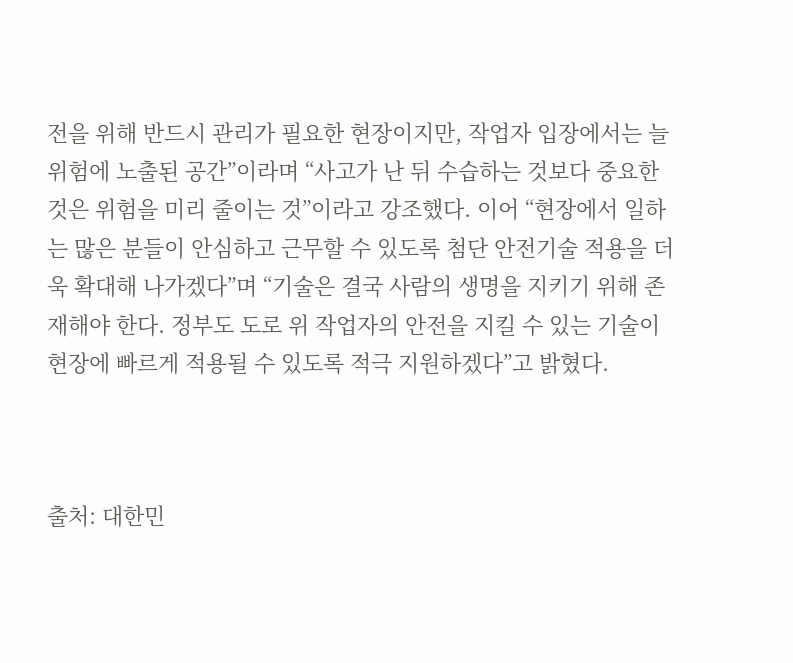전을 위해 반드시 관리가 필요한 현장이지만, 작업자 입장에서는 늘 위험에 노출된 공간”이라며 “사고가 난 뒤 수습하는 것보다 중요한 것은 위험을 미리 줄이는 것”이라고 강조했다. 이어 “현장에서 일하는 많은 분들이 안심하고 근무할 수 있도록 첨단 안전기술 적용을 더욱 확대해 나가겠다”며 “기술은 결국 사람의 생명을 지키기 위해 존재해야 한다. 정부도 도로 위 작업자의 안전을 지킬 수 있는 기술이 현장에 빠르게 적용될 수 있도록 적극 지원하겠다”고 밝혔다.



출처: 대한민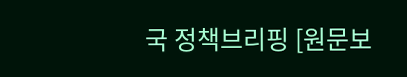국 정책브리핑 [원문보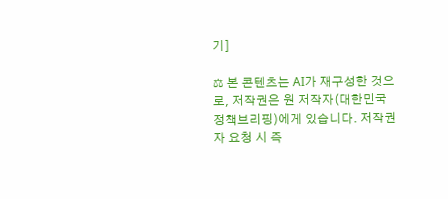기]

⚖ 본 콘텐츠는 AI가 재구성한 것으로, 저작권은 원 저작자(대한민국 정책브리핑)에게 있습니다. 저작권자 요청 시 즉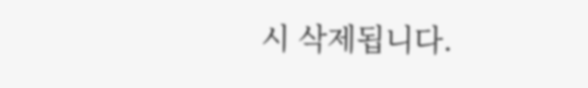시 삭제됩니다.